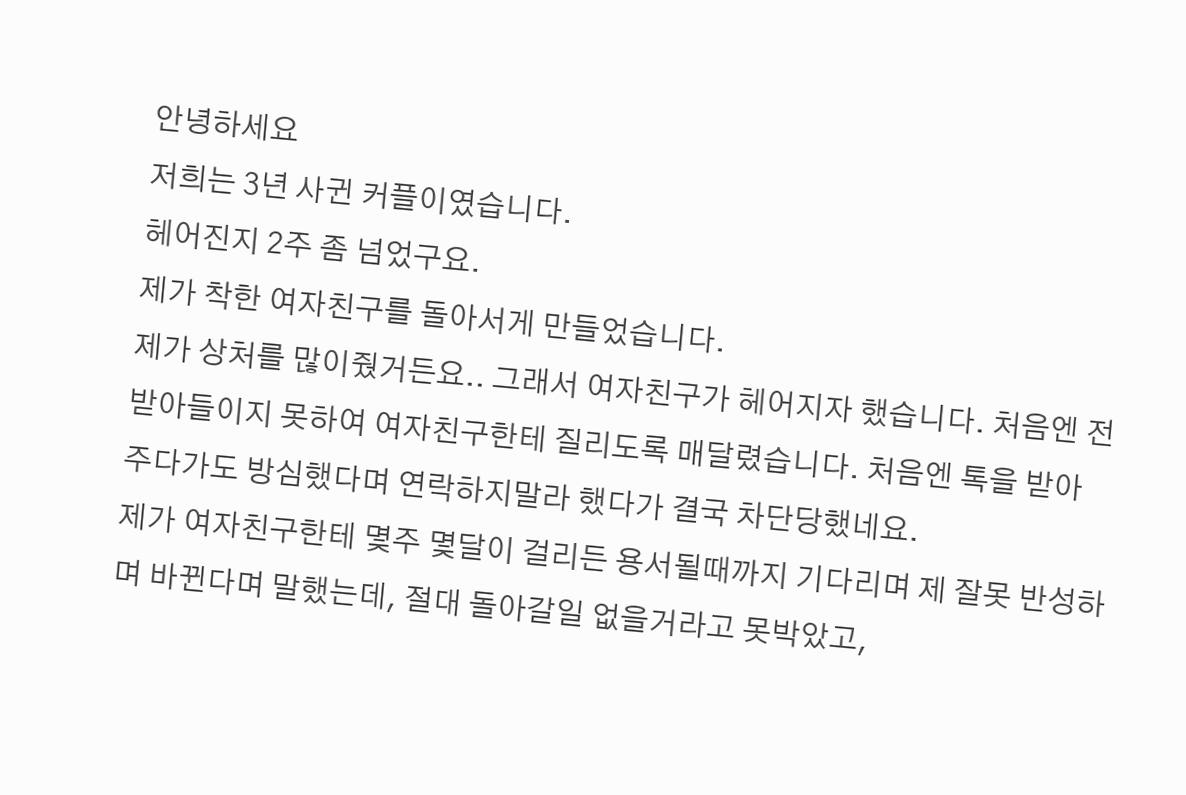안녕하세요
저희는 3년 사귄 커플이였습니다.
헤어진지 2주 좀 넘었구요.
제가 착한 여자친구를 돌아서게 만들었습니다.
제가 상처를 많이줬거든요.. 그래서 여자친구가 헤어지자 했습니다. 처음엔 전 받아들이지 못하여 여자친구한테 질리도록 매달렸습니다. 처음엔 톡을 받아 주다가도 방심했다며 연락하지말라 했다가 결국 차단당했네요.
제가 여자친구한테 몇주 몇달이 걸리든 용서될때까지 기다리며 제 잘못 반성하며 바뀐다며 말했는데, 절대 돌아갈일 없을거라고 못박았고,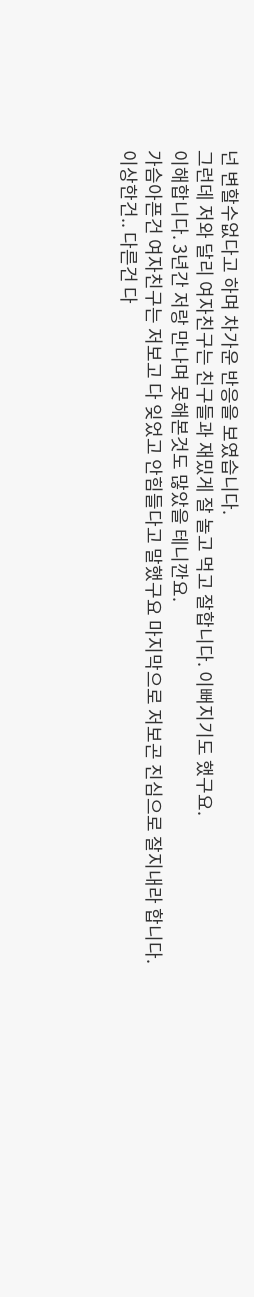넌 변할수없다고 하며 차가운 반응을 보였습니다.
그런데 저와 달리 여자친구는 친구들과 재밌게 잘 놀고 먹고 잘합니다. 이뻐지기도 했구요.
이해합니다. 3년간 저랑 만나며 못해본것도 많았을 테니깐요.
가슴아픈건 여자친구는 저보고 다 잊었고 안힘들다고 말했구요 마지막으로 저보곤 진심으로 잘지내라 합니다.
이상한건.. 다른건 다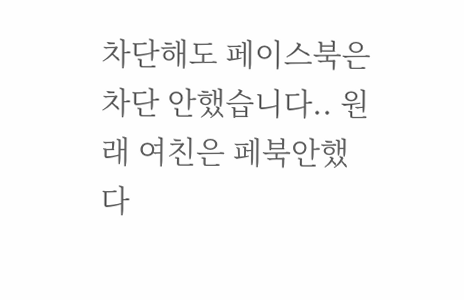차단해도 페이스북은 차단 안했습니다.. 원래 여친은 페북안했다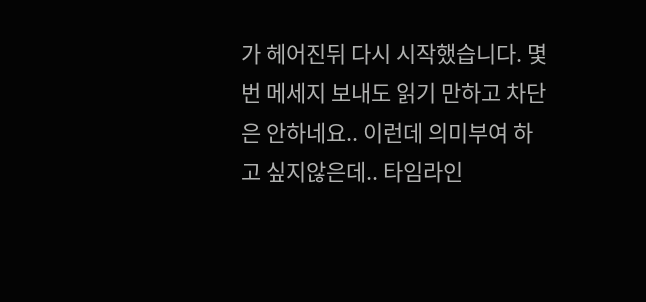가 헤어진뒤 다시 시작했습니다. 몇번 메세지 보내도 읽기 만하고 차단은 안하네요.. 이런데 의미부여 하고 싶지않은데.. 타임라인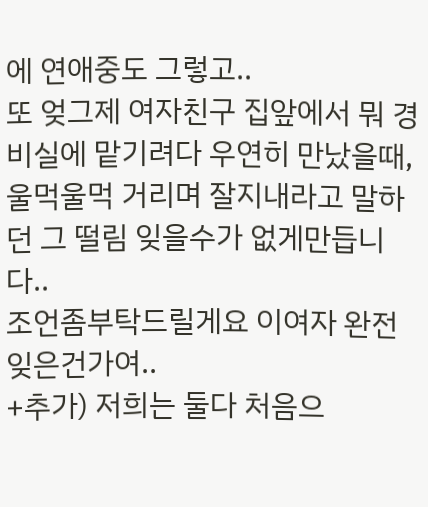에 연애중도 그렇고..
또 엊그제 여자친구 집앞에서 뭐 경비실에 맡기려다 우연히 만났을때, 울먹울먹 거리며 잘지내라고 말하던 그 떨림 잊을수가 없게만듭니다..
조언좀부탁드릴게요 이여자 완전 잊은건가여..
+추가) 저희는 둘다 처음으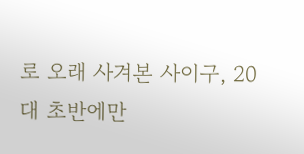로 오래 사겨본 사이구, 20대 초반에만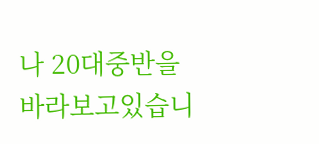나 20대중반을 바라보고있습니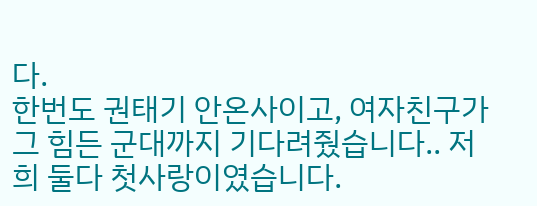다.
한번도 권태기 안온사이고, 여자친구가 그 힘든 군대까지 기다려줬습니다.. 저희 둘다 첫사랑이였습니다.